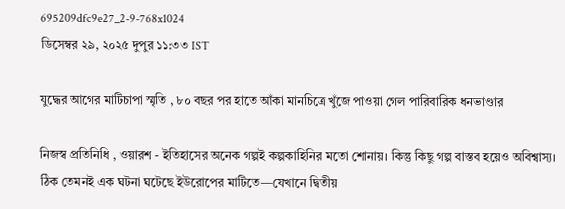695209dfc9e27_2-9-768x1024
ডিসেম্বর ২৯, ২০২৫ দুপুর ১১:৩৩ IST

যুদ্ধের আগের মাটিচাপা স্মৃতি , ৮০ বছর পর হাতে আঁকা মানচিত্রে খুঁজে পাওয়া গেল পারিবারিক ধনভাণ্ডার

নিজস্ব প্রতিনিধি , ওয়ারশ - ইতিহাসের অনেক গল্পই কল্পকাহিনির মতো শোনায়। কিন্তু কিছু গল্প বাস্তব হয়েও অবিশ্বাস্য। ঠিক তেমনই এক ঘটনা ঘটেছে ইউরোপের মাটিতে—যেখানে দ্বিতীয়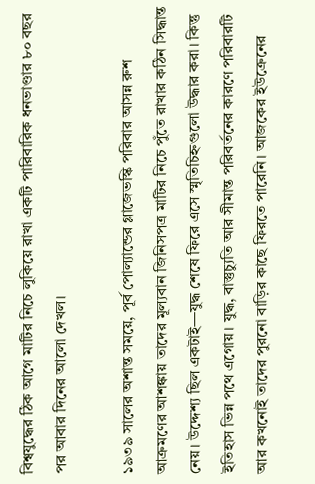বিশ্বযুদ্ধের ঠিক আগে মাটির নিচে লুকিয়ে রাখা একটি পারিবারিক ধনভাণ্ডার ৮০ বছর পর আবার দিনের আলো দেখল।

১৯৩৯ সালের অশান্ত সময়ে, পূর্ব পোল্যান্ডের গ্লাজেভস্কি পরিবার আসন্ন রুশ আক্রমণের আশঙ্কায় তাদের মূল্যবান জিনিসপত্র মাটির নিচে পুঁতে রাখার কঠিন সিদ্ধান্ত নেয়। উদ্দেশ্য ছিল একটাই—যুদ্ধ শেষে ফিরে এসে স্মৃতিচিহ্নগুলো উদ্ধার করা। কিন্তু ইতিহাস ভিন্ন পথে এগোয়। যুদ্ধ, বাস্তুচ্যুতি আর সীমান্ত পরিবর্তনের কারণে পরিবারটি আর কখনোই তাদের পুরনো বাড়ির কাছে ফিরতে পারেনি। আজকের ইউক্রেনের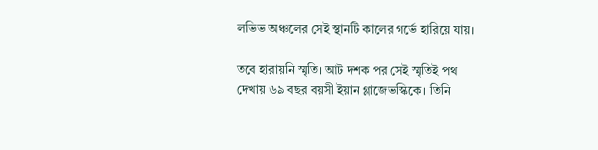লভিভ অঞ্চলের সেই স্থানটি কালের গর্ভে হারিয়ে যায়।

তবে হারায়নি স্মৃতি। আট দশক পর সেই স্মৃতিই পথ দেখায় ৬৯ বছর বয়সী ইয়ান গ্লাজেভস্কিকে। তিনি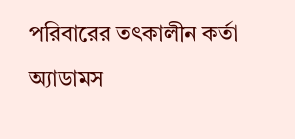পরিবারের তৎকালীন কর্তা অ্যাডামস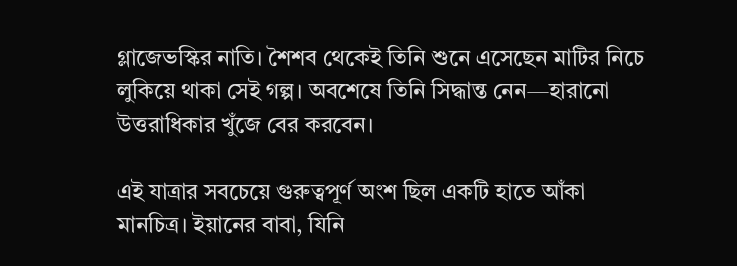গ্লাজেভস্কির নাতি। শৈশব থেকেই তিনি শুনে এসেছেন মাটির নিচে লুকিয়ে থাকা সেই গল্প। অবশেষে তিনি সিদ্ধান্ত নেন—হারানো উত্তরাধিকার খুঁজে বের করবেন।

এই যাত্রার সবচেয়ে গুরুত্বপূর্ণ অংশ ছিল একটি হাতে আঁকা মানচিত্র। ইয়ানের বাবা, যিনি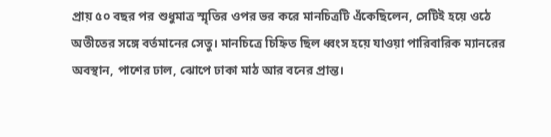প্রায় ৫০ বছর পর শুধুমাত্র স্মৃতির ওপর ভর করে মানচিত্রটি এঁকেছিলেন, সেটিই হয়ে ওঠে অতীতের সঙ্গে বর্তমানের সেতু। মানচিত্রে চিহ্নিত ছিল ধ্বংস হয়ে যাওয়া পারিবারিক ম্যানরের অবস্থান, পাশের ঢাল, ঝোপে ঢাকা মাঠ আর বনের প্রান্ত।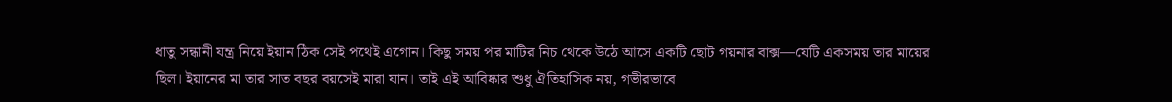ধাতু সন্ধানী যন্ত্র নিয়ে ইয়ান ঠিক সেই পথেই এগোন। কিছু সময় পর মাটির নিচ থেকে উঠে আসে একটি ছোট গয়নার বাক্স—যেটি একসময় তার মায়ের ছিল। ইয়ানের মা তার সাত বছর বয়সেই মারা যান। তাই এই আবিষ্কার শুধু ঐতিহাসিক নয়, গভীরভাবে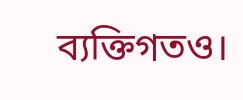ব্যক্তিগতও।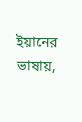ইয়ানের ভাষায়,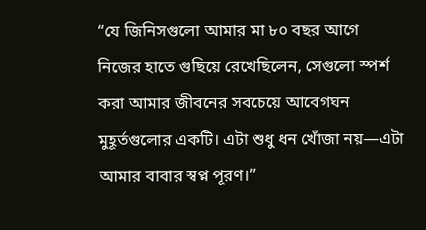“যে জিনিসগুলো আমার মা ৮০ বছর আগে নিজের হাতে গুছিয়ে রেখেছিলেন, সেগুলো স্পর্শ করা আমার জীবনের সবচেয়ে আবেগঘন মুহূর্তগুলোর একটি। এটা শুধু ধন খোঁজা নয়—এটা আমার বাবার স্বপ্ন পূরণ।”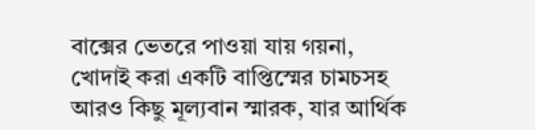বাক্সের ভেতরে পাওয়া যায় গয়না, খোদাই করা একটি বাপ্তিস্মের চামচসহ আরও কিছু মূল্যবান স্মারক, যার আর্থিক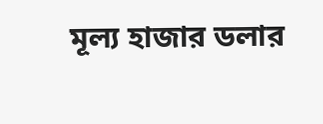মূল্য হাজার ডলার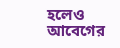হলেও আবেগের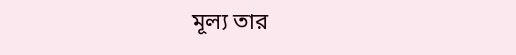মূল্য তার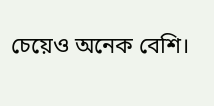চেয়েও অনেক বেশি।